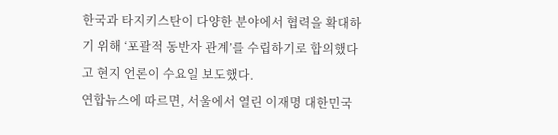한국과 타지키스탄이 다양한 분야에서 협력을 확대하기 위해 ‘포괄적 동반자 관계’를 수립하기로 합의했다고 현지 언론이 수요일 보도했다.
연합뉴스에 따르면, 서울에서 열린 이재명 대한민국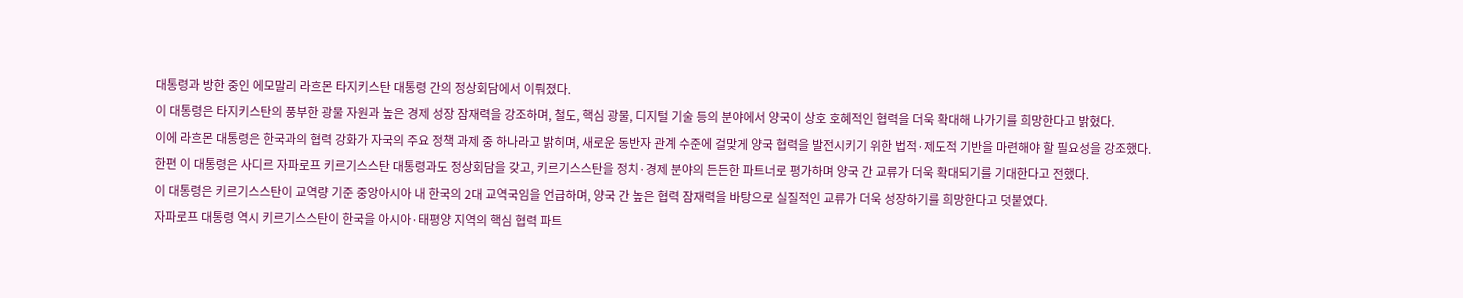대통령과 방한 중인 에모말리 라흐몬 타지키스탄 대통령 간의 정상회담에서 이뤄졌다.
이 대통령은 타지키스탄의 풍부한 광물 자원과 높은 경제 성장 잠재력을 강조하며, 철도, 핵심 광물, 디지털 기술 등의 분야에서 양국이 상호 호혜적인 협력을 더욱 확대해 나가기를 희망한다고 밝혔다.
이에 라흐몬 대통령은 한국과의 협력 강화가 자국의 주요 정책 과제 중 하나라고 밝히며, 새로운 동반자 관계 수준에 걸맞게 양국 협력을 발전시키기 위한 법적·제도적 기반을 마련해야 할 필요성을 강조했다.
한편 이 대통령은 사디르 자파로프 키르기스스탄 대통령과도 정상회담을 갖고, 키르기스스탄을 정치·경제 분야의 든든한 파트너로 평가하며 양국 간 교류가 더욱 확대되기를 기대한다고 전했다.
이 대통령은 키르기스스탄이 교역량 기준 중앙아시아 내 한국의 2대 교역국임을 언급하며, 양국 간 높은 협력 잠재력을 바탕으로 실질적인 교류가 더욱 성장하기를 희망한다고 덧붙였다.
자파로프 대통령 역시 키르기스스탄이 한국을 아시아·태평양 지역의 핵심 협력 파트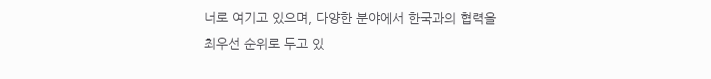너로 여기고 있으며, 다양한 분야에서 한국과의 협력을 최우선 순위로 두고 있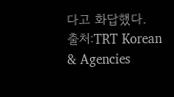다고 화답했다.
출처:TRT Korean & Agencies